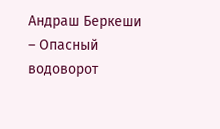Андраш Беркеши – Опасный водоворот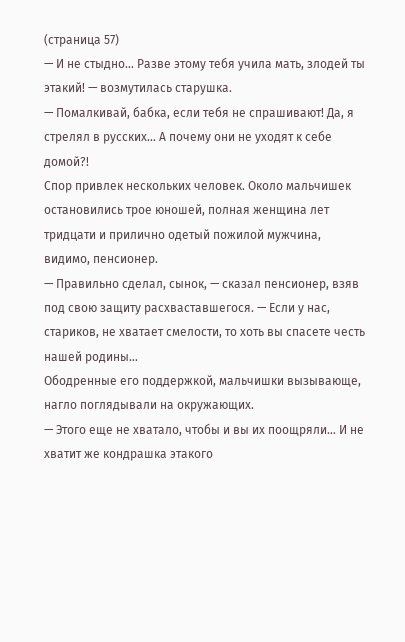(страница 57)
— И не стыдно… Разве этому тебя учила мать, злодей ты этакий! — возмутилась старушка.
— Помалкивай, бабка, если тебя не спрашивают! Да, я стрелял в русских… А почему они не уходят к себе домой?!
Спор привлек нескольких человек. Около мальчишек остановились трое юношей, полная женщина лет тридцати и прилично одетый пожилой мужчина, видимо, пенсионер.
— Правильно сделал, сынок, — сказал пенсионер, взяв под свою защиту расхваставшегося. — Если у нас, стариков, не хватает смелости, то хоть вы спасете честь нашей родины…
Ободренные его поддержкой, мальчишки вызывающе, нагло поглядывали на окружающих.
— Этого еще не хватало, чтобы и вы их поощряли… И не хватит же кондрашка этакого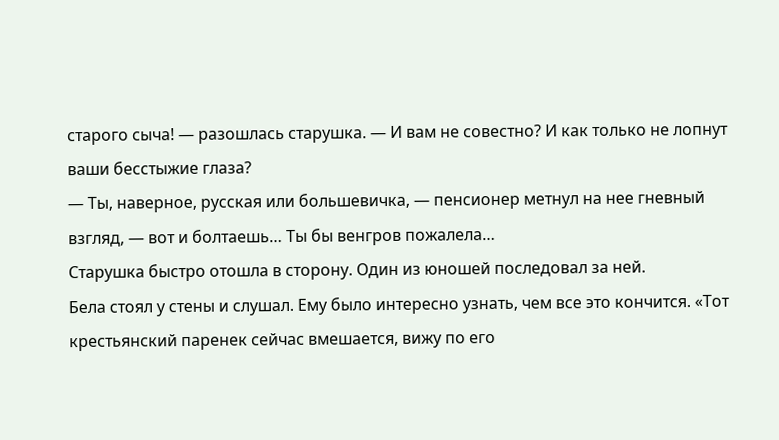старого сыча! — разошлась старушка. — И вам не совестно? И как только не лопнут ваши бесстыжие глаза?
— Ты, наверное, русская или большевичка, — пенсионер метнул на нее гневный взгляд, — вот и болтаешь… Ты бы венгров пожалела…
Старушка быстро отошла в сторону. Один из юношей последовал за ней.
Бела стоял у стены и слушал. Ему было интересно узнать, чем все это кончится. «Тот крестьянский паренек сейчас вмешается, вижу по его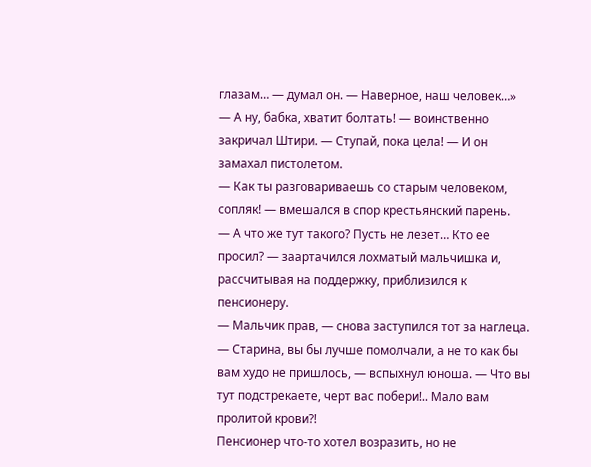глазам… — думал он. — Наверное, наш человек…»
— А ну, бабка, хватит болтать! — воинственно закричал Штири. — Ступай, пока цела! — И он замахал пистолетом.
— Как ты разговариваешь со старым человеком, сопляк! — вмешался в спор крестьянский парень.
— А что же тут такого? Пусть не лезет… Кто ее просил? — заартачился лохматый мальчишка и, рассчитывая на поддержку, приблизился к пенсионеру.
— Мальчик прав, — снова заступился тот за наглеца.
— Старина, вы бы лучше помолчали, а не то как бы вам худо не пришлось, — вспыхнул юноша. — Что вы тут подстрекаете, черт вас побери!.. Мало вам пролитой крови?!
Пенсионер что-то хотел возразить, но не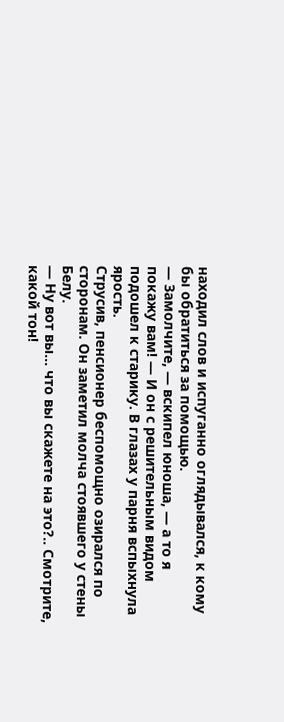находил слов и испуганно оглядывался, к кому бы обратиться за помощью.
— Замолчите, — вскипел юноша, — а то я покажу вам! — И он с решительным видом подошел к старику. В глазах у парня вспыхнула ярость.
Струсив, пенсионер беспомощно озирался по сторонам. Он заметил молча стоявшего у стены Белу.
— Ну вот вы… что вы скажете на это?.. Смотрите, какой тон!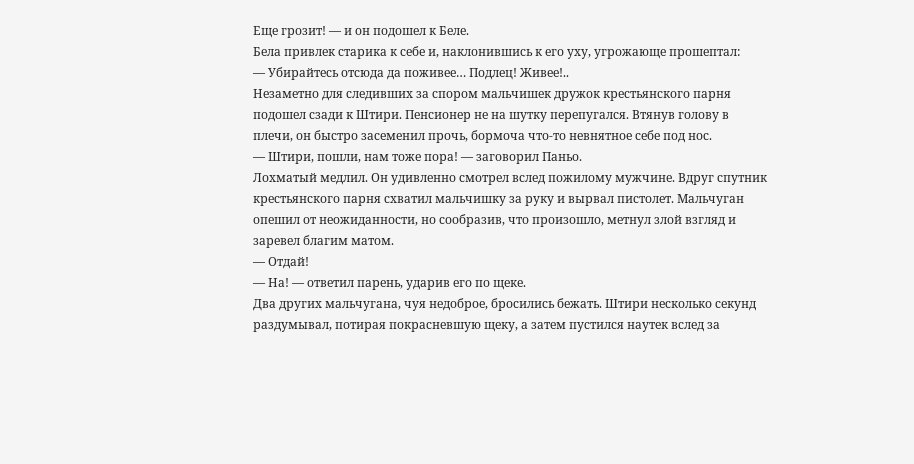Еще грозит! — и он подошел к Беле.
Бела привлек старика к себе и, наклонившись к его уху, угрожающе прошептал:
— Убирайтесь отсюда да поживее… Подлец! Живее!..
Незаметно для следивших за спором мальчишек дружок крестьянского парня подошел сзади к Штири. Пенсионер не на шутку перепугался. Втянув голову в плечи, он быстро засеменил прочь, бормоча что-то невнятное себе под нос.
— Штири, пошли, нам тоже пора! — заговорил Паньо.
Лохматый медлил. Он удивленно смотрел вслед пожилому мужчине. Вдруг спутник крестьянского парня схватил мальчишку за руку и вырвал пистолет. Мальчуган опешил от неожиданности, но сообразив, что произошло, метнул злой взгляд и заревел благим матом.
— Отдай!
— На! — ответил парень, ударив его по щеке.
Два других мальчугана, чуя недоброе, бросились бежать. Штири несколько секунд раздумывал, потирая покрасневшую щеку, а затем пустился наутек вслед за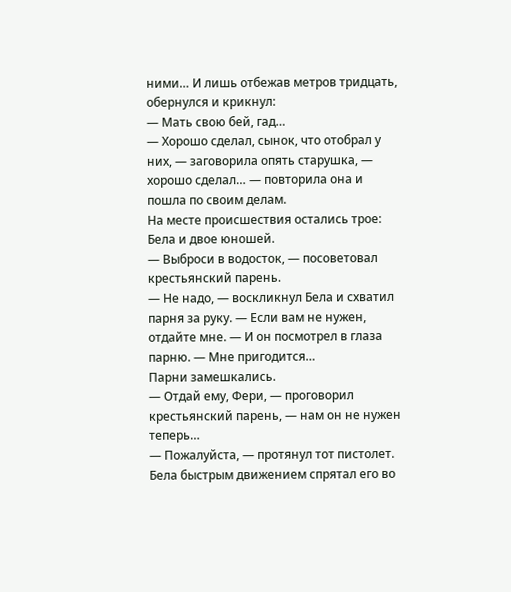ними… И лишь отбежав метров тридцать, обернулся и крикнул:
— Мать свою бей, гад…
— Хорошо сделал, сынок, что отобрал у них, — заговорила опять старушка, — хорошо сделал… — повторила она и пошла по своим делам.
На месте происшествия остались трое: Бела и двое юношей.
— Выброси в водосток, — посоветовал крестьянский парень.
— Не надо, — воскликнул Бела и схватил парня за руку. — Если вам не нужен, отдайте мне. — И он посмотрел в глаза парню. — Мне пригодится…
Парни замешкались.
— Отдай ему, Фери, — проговорил крестьянский парень, — нам он не нужен теперь…
— Пожалуйста, — протянул тот пистолет. Бела быстрым движением спрятал его во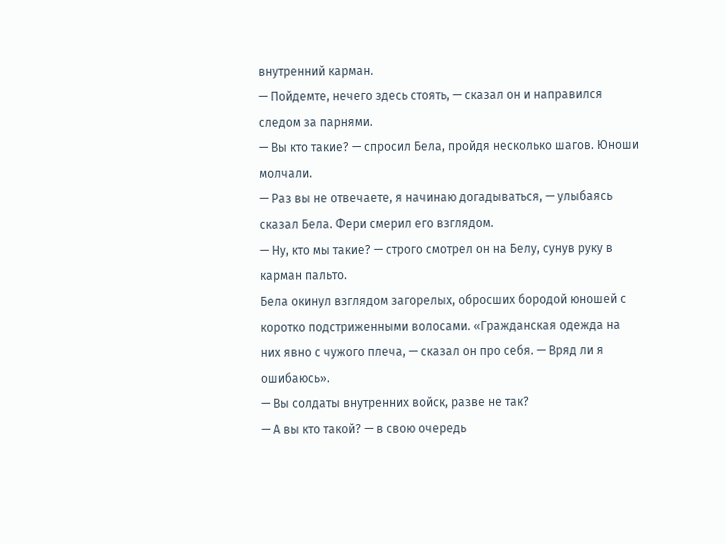внутренний карман.
— Пойдемте, нечего здесь стоять, — сказал он и направился следом за парнями.
— Вы кто такие? — спросил Бела, пройдя несколько шагов. Юноши молчали.
— Раз вы не отвечаете, я начинаю догадываться, — улыбаясь сказал Бела. Фери смерил его взглядом.
— Ну, кто мы такие? — строго смотрел он на Белу, сунув руку в карман пальто.
Бела окинул взглядом загорелых, обросших бородой юношей с коротко подстриженными волосами. «Гражданская одежда на них явно с чужого плеча, — сказал он про себя. — Вряд ли я ошибаюсь».
— Вы солдаты внутренних войск, разве не так?
— А вы кто такой? — в свою очередь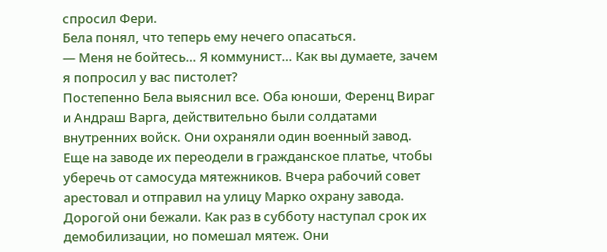спросил Фери.
Бела понял, что теперь ему нечего опасаться.
— Меня не бойтесь… Я коммунист… Как вы думаете, зачем я попросил у вас пистолет?
Постепенно Бела выяснил все. Оба юноши, Ференц Вираг и Андраш Варга, действительно были солдатами внутренних войск. Они охраняли один военный завод. Еще на заводе их переодели в гражданское платье, чтобы уберечь от самосуда мятежников. Вчера рабочий совет арестовал и отправил на улицу Марко охрану завода. Дорогой они бежали. Как раз в субботу наступал срок их демобилизации, но помешал мятеж. Они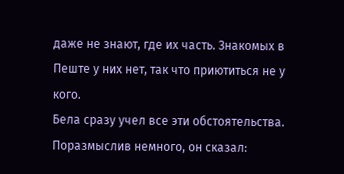даже не знают, где их часть. Знакомых в Пеште у них нет, так что приютиться не у кого.
Бела сразу учел все эти обстоятельства. Поразмыслив немного, он сказал: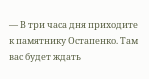— В три часа дня приходите к памятнику Остапенко. Там вас будет ждать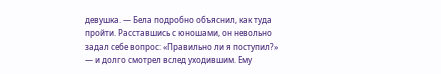девушка. — Бела подробно объяснил, как туда пройти. Расставшись с юношами, он невольно задал себе вопрос: «Правильно ли я поступил?» — и долго смотрел вслед уходившим. Ему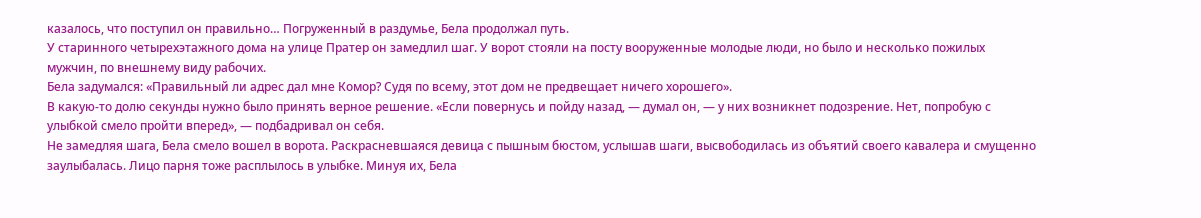казалось, что поступил он правильно… Погруженный в раздумье, Бела продолжал путь.
У старинного четырехэтажного дома на улице Пратер он замедлил шаг. У ворот стояли на посту вооруженные молодые люди, но было и несколько пожилых мужчин, по внешнему виду рабочих.
Бела задумался: «Правильный ли адрес дал мне Комор? Судя по всему, этот дом не предвещает ничего хорошего».
В какую-то долю секунды нужно было принять верное решение. «Если повернусь и пойду назад, — думал он, — у них возникнет подозрение. Нет, попробую с улыбкой смело пройти вперед», — подбадривал он себя.
Не замедляя шага, Бела смело вошел в ворота. Раскрасневшаяся девица с пышным бюстом, услышав шаги, высвободилась из объятий своего кавалера и смущенно заулыбалась. Лицо парня тоже расплылось в улыбке. Минуя их, Бела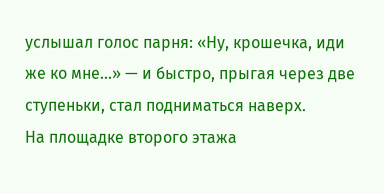услышал голос парня: «Ну, крошечка, иди же ко мне…» — и быстро, прыгая через две ступеньки, стал подниматься наверх.
На площадке второго этажа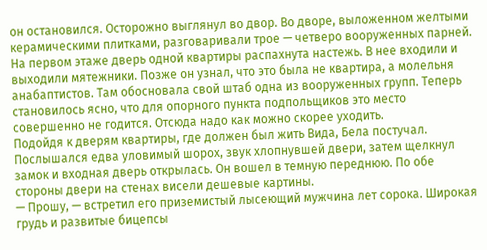он остановился. Осторожно выглянул во двор. Во дворе, выложенном желтыми керамическими плитками, разговаривали трое — четверо вооруженных парней. На первом этаже дверь одной квартиры распахнута настежь. В нее входили и выходили мятежники. Позже он узнал, что это была не квартира, а молельня анабаптистов. Там обосновала свой штаб одна из вооруженных групп. Теперь становилось ясно, что для опорного пункта подпольщиков это место совершенно не годится. Отсюда надо как можно скорее уходить.
Подойдя к дверям квартиры, где должен был жить Вида, Бела постучал. Послышался едва уловимый шорох, звук хлопнувшей двери, затем щелкнул замок и входная дверь открылась. Он вошел в темную переднюю. По обе стороны двери на стенах висели дешевые картины.
— Прошу, — встретил его приземистый лысеющий мужчина лет сорока. Широкая грудь и развитые бицепсы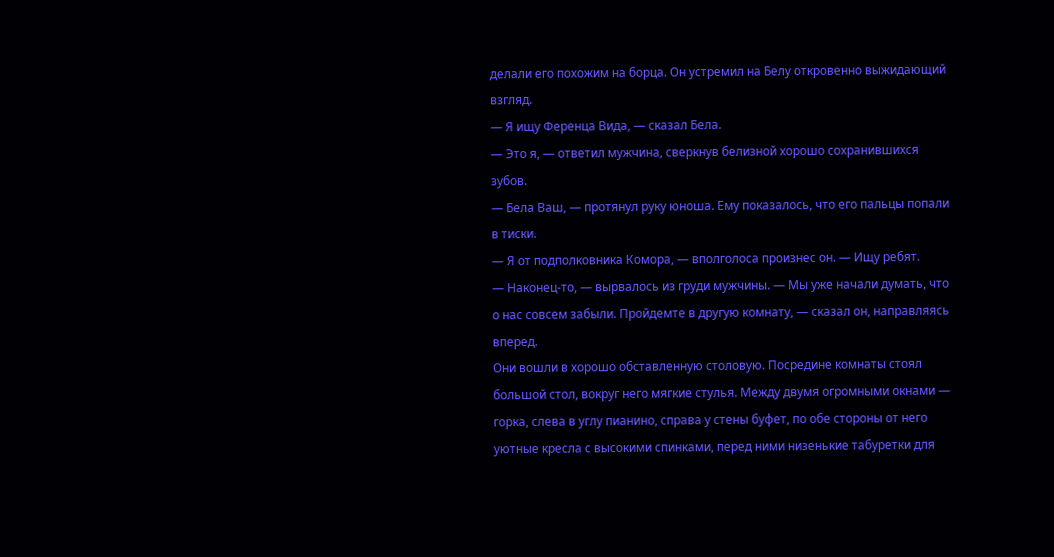делали его похожим на борца. Он устремил на Белу откровенно выжидающий взгляд.
— Я ищу Ференца Вида, — сказал Бела.
— Это я, — ответил мужчина, сверкнув белизной хорошо сохранившихся зубов.
— Бела Ваш, — протянул руку юноша. Ему показалось, что его пальцы попали в тиски.
— Я от подполковника Комора, — вполголоса произнес он. — Ищу ребят.
— Наконец-то, — вырвалось из груди мужчины. — Мы уже начали думать, что о нас совсем забыли. Пройдемте в другую комнату, — сказал он, направляясь вперед.
Они вошли в хорошо обставленную столовую. Посредине комнаты стоял большой стол, вокруг него мягкие стулья. Между двумя огромными окнами — горка, слева в углу пианино, справа у стены буфет, по обе стороны от него уютные кресла с высокими спинками, перед ними низенькие табуретки для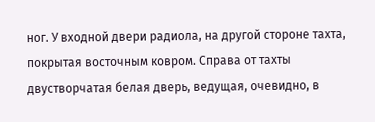ног. У входной двери радиола, на другой стороне тахта, покрытая восточным ковром. Справа от тахты двустворчатая белая дверь, ведущая, очевидно, в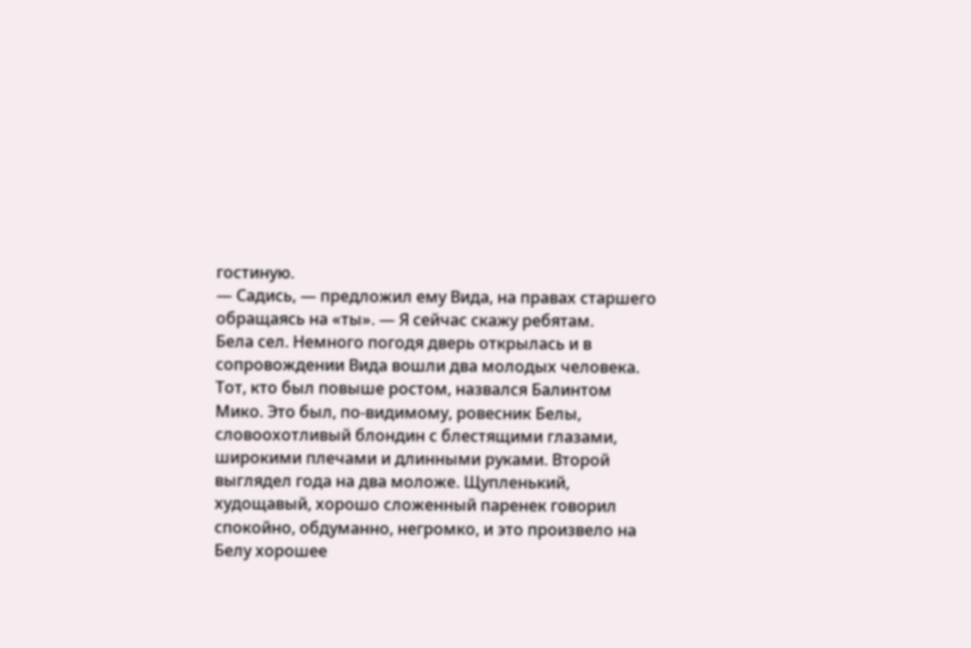гостиную.
— Садись, — предложил ему Вида, на правах старшего обращаясь на «ты». — Я сейчас скажу ребятам.
Бела сел. Немного погодя дверь открылась и в сопровождении Вида вошли два молодых человека. Тот, кто был повыше ростом, назвался Балинтом Мико. Это был, по-видимому, ровесник Белы, словоохотливый блондин с блестящими глазами, широкими плечами и длинными руками. Второй выглядел года на два моложе. Щупленький, худощавый, хорошо сложенный паренек говорил спокойно, обдуманно, негромко, и это произвело на Белу хорошее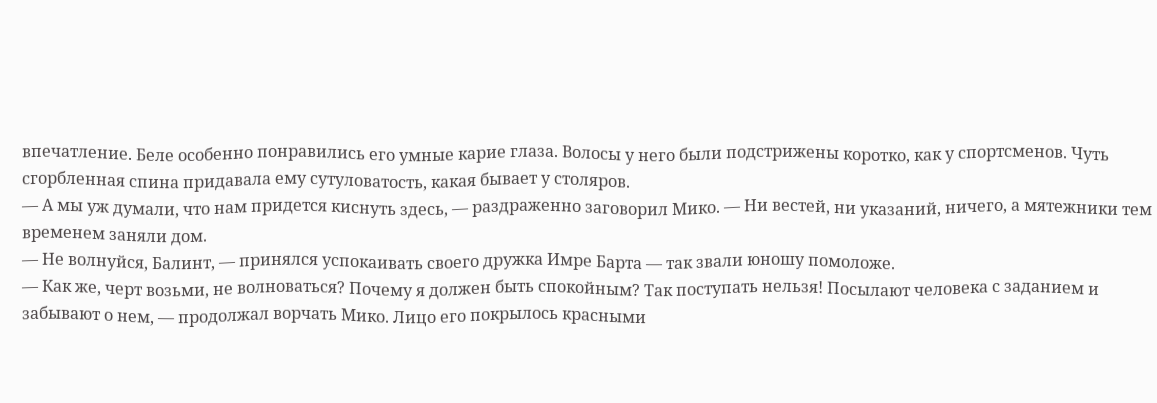впечатление. Беле особенно понравились его умные карие глаза. Волосы у него были подстрижены коротко, как у спортсменов. Чуть сгорбленная спина придавала ему сутуловатость, какая бывает у столяров.
— А мы уж думали, что нам придется киснуть здесь, — раздраженно заговорил Мико. — Ни вестей, ни указаний, ничего, а мятежники тем временем заняли дом.
— Не волнуйся, Балинт, — принялся успокаивать своего дружка Имре Барта — так звали юношу помоложе.
— Как же, черт возьми, не волноваться? Почему я должен быть спокойным? Так поступать нельзя! Посылают человека с заданием и забывают о нем, — продолжал ворчать Мико. Лицо его покрылось красными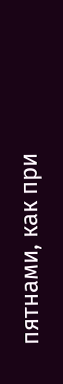пятнами, как при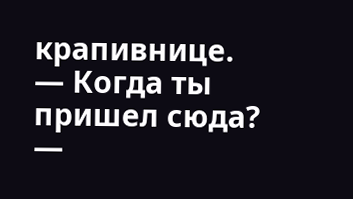крапивнице.
— Когда ты пришел сюда? —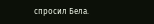спросил Бела.